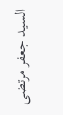السيد جعفر مرتضى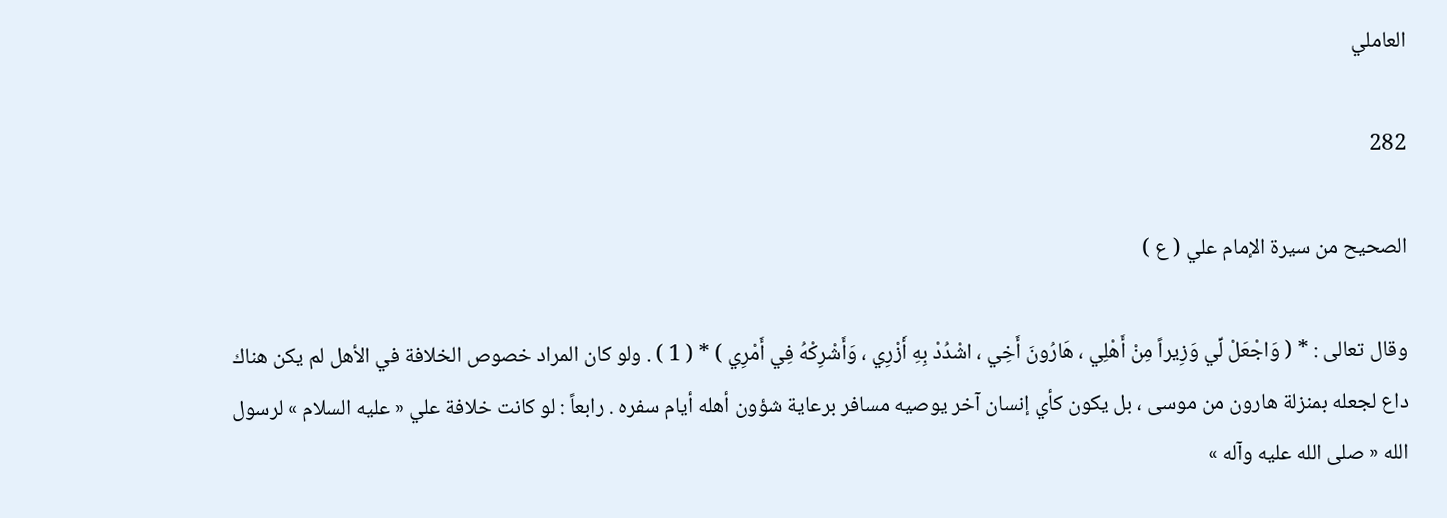العاملي

282

الصحيح من سيرة الإمام علي ( ع )

وقال تعالى : * ( وَاجْعَلْ لِّي وَزِيراً مِنْ أَهْلِي ، هَارُونَ أَخِي ، اشْدُدْ بِهِ أَزْرِي ، وَأَشْرِكْهُ فِي أَمْرِي ) * ( 1 ) . ولو كان المراد خصوص الخلافة في الأهل لم يكن هناك داع لجعله بمنزلة هارون من موسى ، بل يكون كأي إنسان آخر يوصيه مسافر برعاية شؤون أهله أيام سفره . رابعاً : لو كانت خلافة علي « عليه السلام » لرسول الله « صلى الله عليه وآله »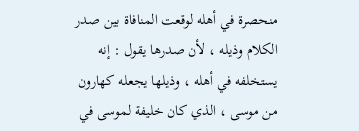منحصرة في أهله لوقعت المنافاة بين صدر الكلام وذيله ، لأن صدرها يقول : إنه يستخلفه في أهله ، وذيلها يجعله كهارون من موسى ، الذي كان خليفة لموسى في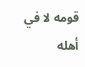قومه لا في أهله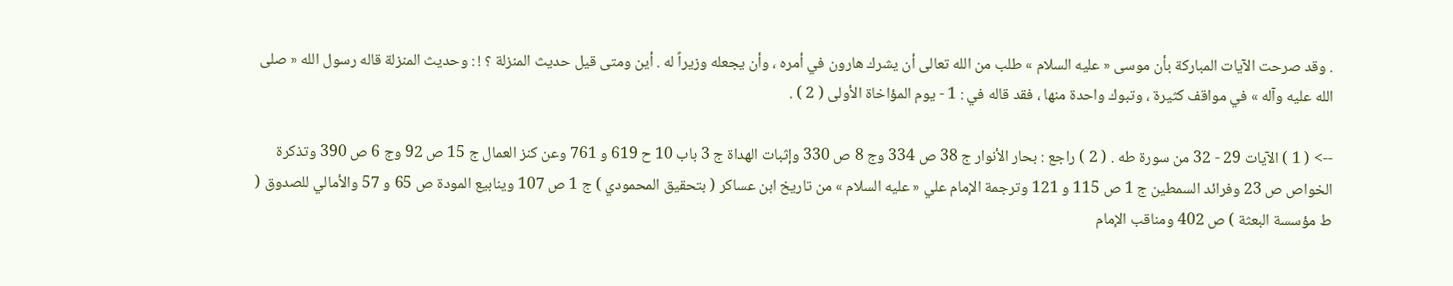. وقد صرحت الآيات المباركة بأن موسى « عليه السلام » طلب من الله تعالى أن يشرك هارون في أمره ، وأن يجعله وزيراً له . أين ومتى قيل حديث المنزلة ؟ ! : وحديث المنزلة قاله رسول الله « صلى الله عليه وآله » في مواقف كثيرة ، وتبوك واحدة منها ، فقد قاله في : 1 - يوم المؤاخاة الأولى ( 2 ) .

--> ( 1 ) الآيات 29 - 32 من سورة طه . ( 2 ) راجع : بحار الأنوار ج 38 ص 334 وج 8 ص 330 وإثبات الهداة ج 3 باب 10 ح 619 و 761 وعن كنز العمال ج 15 ص 92 وج 6 ص 390 وتذكرة الخواص ص 23 وفرائد السمطين ج 1 ص 115 و 121 وترجمة الإمام علي « عليه السلام » من تاريخ ابن عساكر ( بتحقيق المحمودي ) ج 1 ص 107 وينابيع المودة ص 65 و 57 والأمالي للصدوق ( ط مؤسسة البعثة ) ص 402 ومناقب الإمام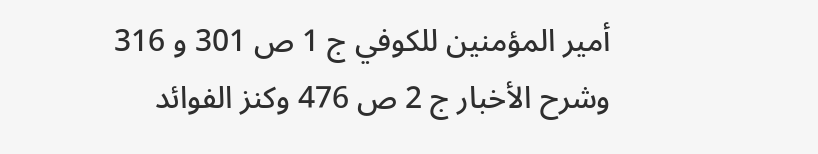أمير المؤمنين للكوفي ج 1 ص 301 و 316 وشرح الأخبار ج 2 ص 476 وكنز الفوائد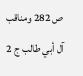ص 282 ومناقب آل أبي طالب ج 2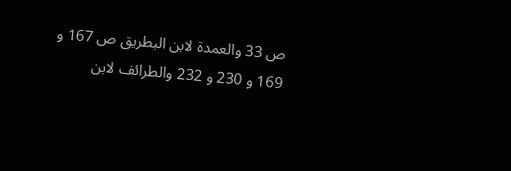ص 33 والعمدة لابن البطريق ص 167 و 169 و 230 و 232 والطرائف لابن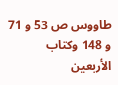طاووس ص 53 و 71 و 148 وكتاب الأربعين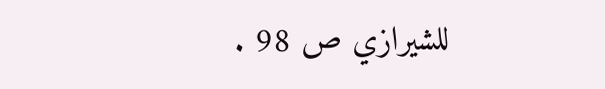للشيرازي ص 98 .